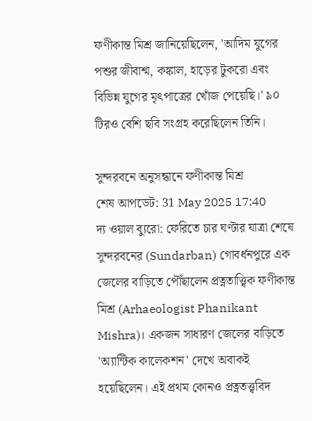ফণীকান্ত মিশ্র জানিয়েছিলেন, 'আদিম যুগের পশুর জীবাশ্ম, কঙ্কাল, হাড়ের টুকরো এবং বিভিন্ন যুগের মৃৎপাত্রের খোঁজ পেয়েছি।' ৯০ টিরও বেশি ছবি সংগ্রহ করেছিলেন তিনি।

সুন্দরবনে অনুসন্ধানে ফণীকান্ত মিশ্র
শেষ আপডেট: 31 May 2025 17:40
দ্য ওয়াল ব্যুরো: ফেরিতে চার ঘণ্টার যাত্রা শেষে সুন্দরবনের (Sundarban) গোবর্ধনপুরে এক জেলের বাড়িতে পৌঁছালেন প্রত্নতাত্ত্বিক ফণীকান্ত মিশ্র (Arhaeologist Phanikant Mishra)। একজন সাধারণ জেলের বাড়িতে 'অ্যান্টিক কালেকশন' দেখে অবাকই হয়েছিলেন। এই প্রথম কোনও প্রত্নতত্ত্ববিদ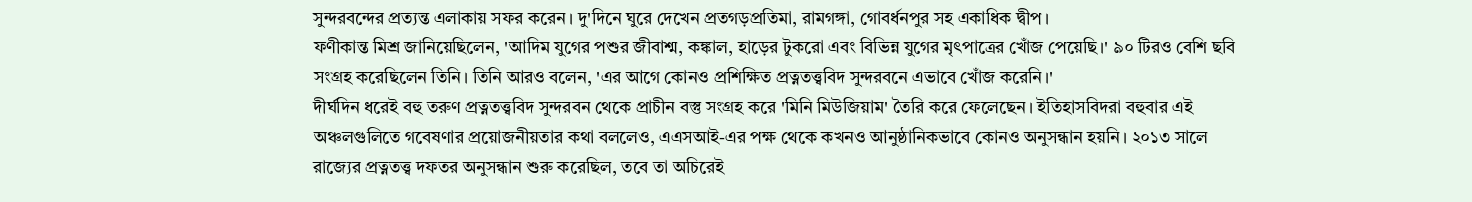সুন্দরবন্দের প্রত্যন্ত এলাকায় সফর করেন। দু'দিনে ঘুরে দেখেন প্রতগড়প্রতিমা, রামগঙ্গা, গোবর্ধনপুর সহ একাধিক দ্বীপ।
ফণীকান্ত মিশ্র জানিয়েছিলেন, 'আদিম যুগের পশুর জীবাশ্ম, কঙ্কাল, হাড়ের টুকরো এবং বিভিন্ন যুগের মৃৎপাত্রের খোঁজ পেয়েছি।' ৯০ টিরও বেশি ছবি সংগ্রহ করেছিলেন তিনি। তিনি আরও বলেন, 'এর আগে কোনও প্রশিক্ষিত প্রত্নতত্ত্ববিদ সুন্দরবনে এভাবে খোঁজ করেনি।'
দীর্ঘদিন ধরেই বহু তরুণ প্রত্নতত্ত্ববিদ সুন্দরবন থেকে প্রাচীন বস্তু সংগ্রহ করে 'মিনি মিউজিয়াম' তৈরি করে ফেলেছেন। ইতিহাসবিদরা বহুবার এই অঞ্চলগুলিতে গবেষণার প্রয়োজনীয়তার কথা বললেও, এএসআই-এর পক্ষ থেকে কখনও আনুষ্ঠানিকভাবে কোনও অনুসন্ধান হয়নি। ২০১৩ সালে রাজ্যের প্রত্নতত্ত্ব দফতর অনুসন্ধান শুরু করেছিল, তবে তা অচিরেই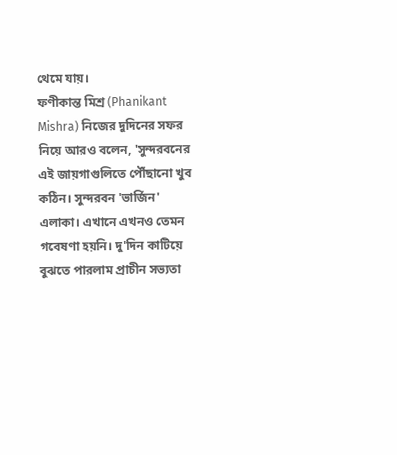থেমে যায়।
ফণীকান্ত মিশ্র (Phanikant Mishra) নিজের দুদিনের সফর নিয়ে আরও বলেন, 'সুন্দরবনের এই জায়গাগুলিতে পৌঁছানো খুব কঠিন। সুন্দরবন 'ভার্জিন' এলাকা। এখানে এখনও তেমন গবেষণা হয়নি। দু'দিন কাটিয়ে বুঝতে পারলাম প্রাচীন সভ্যতা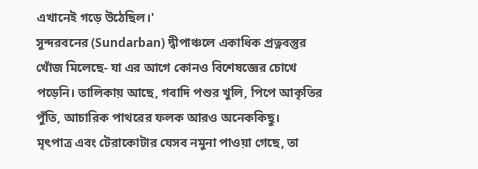এখানেই গড়ে উঠেছিল।'
সুন্দরবনের (Sundarban) দ্বীপাঞ্চলে একাধিক প্রত্নবস্তুর খোঁজ মিলেছে- যা এর আগে কোনও বিশেষজ্ঞের চোখে পড়েনি। তালিকায় আছে, গবাদি পশুর খুলি, পিপে আকৃতির পুঁতি, আচারিক পাথরের ফলক আরও অনেককিছু।
মৃৎপাত্র এবং টেরাকোটার যেসব নমুনা পাওয়া গেছে, তা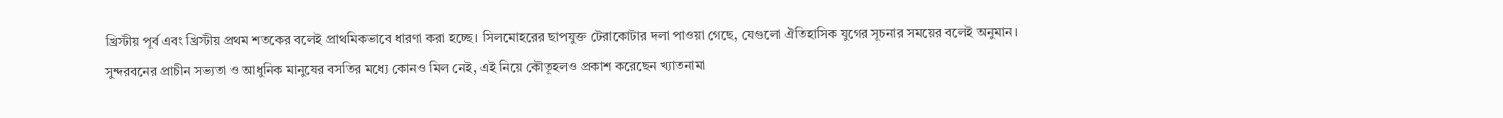খ্রিস্টীয় পূর্ব এবং খ্রিস্টীয় প্রথম শতকের বলেই প্রাথমিকভাবে ধারণা করা হচ্ছে। সিলমোহরের ছাপযুক্ত টেরাকোটার দলা পাওয়া গেছে, যেগুলো ঐতিহাসিক যুগের সূচনার সময়ের বলেই অনুমান।
সুন্দরবনের প্রাচীন সভ্যতা ও আধুনিক মানুষের বসতির মধ্যে কোনও মিল নেই, এই নিয়ে কৌতূহলও প্রকাশ করেছেন খ্যাতনামা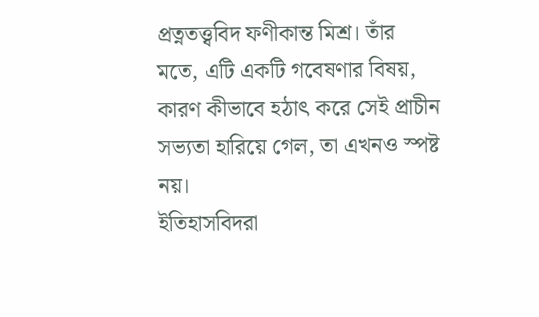প্রত্নতত্ত্ববিদ ফণীকান্ত মিশ্র। তাঁর মতে, এটি একটি গবেষণার বিষয়, কারণ কীভাবে হঠাৎ করে সেই প্রাচীন সভ্যতা হারিয়ে গেল, তা এখনও স্পষ্ট নয়।
ইতিহাসবিদরা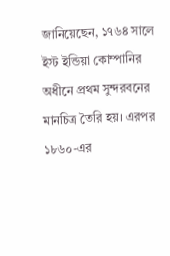জানিয়েছেন, ১৭৬৪ সালে ইস্ট ইন্ডিয়া কোম্পানির অধীনে প্রথম সুন্দরবনের মানচিত্র তৈরি হয়। এরপর ১৮৬০-এর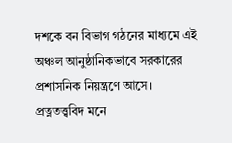দশকে বন বিভাগ গঠনের মাধ্যমে এই অঞ্চল আনুষ্ঠানিকভাবে সরকারের প্রশাসনিক নিয়ন্ত্রণে আসে। প্রত্নতত্ত্ববিদ মনে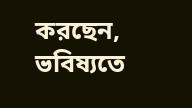করছেন, ভবিষ্যতে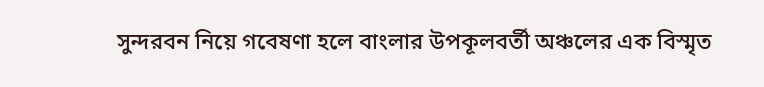সুন্দরবন নিয়ে গবেষণা হলে বাংলার উপকূলবর্তী অঞ্চলের এক বিস্মৃত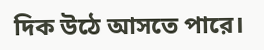দিক উঠে আসতে পারে।